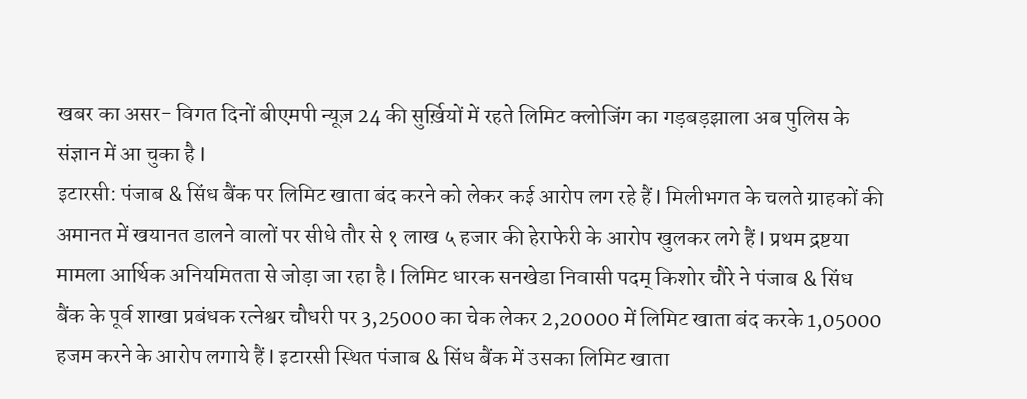खबर का असर- विगत दिनों बीएमपी न्यूज़ 24 की सुर्ख़ियों में रहते लिमिट क्लोजिंग का गड़बड़झाला अब पुलिस के संज्ञान में आ चुका है l
इटारसी: पंजाब & सिंध बैंक पर लिमिट खाता बंद करने को लेकर कई आरोप लग रहे हैं l मिलीभगत के चलते ग्राहकों की अमानत में खयानत डालने वालों पर सीधे तौर से १ लाख ५ हजार की हेराफेरी के आरोप खुलकर लगे हैं l प्रथम द्रष्टया मामला आर्थिक अनियमितता से जोड़ा जा रहा है l लिमिट धारक सनखेडा निवासी पदम् किशोर चौरे ने पंजाब & सिंध बैंक के पूर्व शाखा प्रबंधक रत्नेश्वर चौधरी पर 3,25000 का चेक लेकर 2,20000 में लिमिट खाता बंद करके 1,05000 हजम करने के आरोप लगाये हैं l इटारसी स्थित पंजाब & सिंध बैंक में उसका लिमिट खाता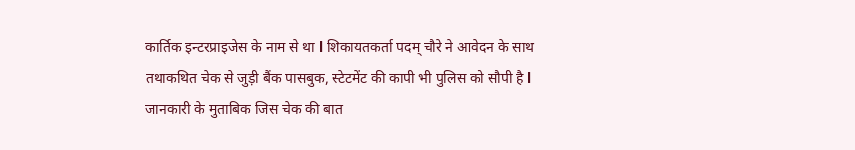कार्तिक इन्टरप्राइजेस के नाम से था l शिकायतकर्ता पदम् चौरे ने आवेदन के साथ तथाकथित चेक से जुड़ी बैंक पासबुक, स्टेटमेंट की कापी भी पुलिस को सौपी है l
जानकारी के मुताबिक जिस चेक की बात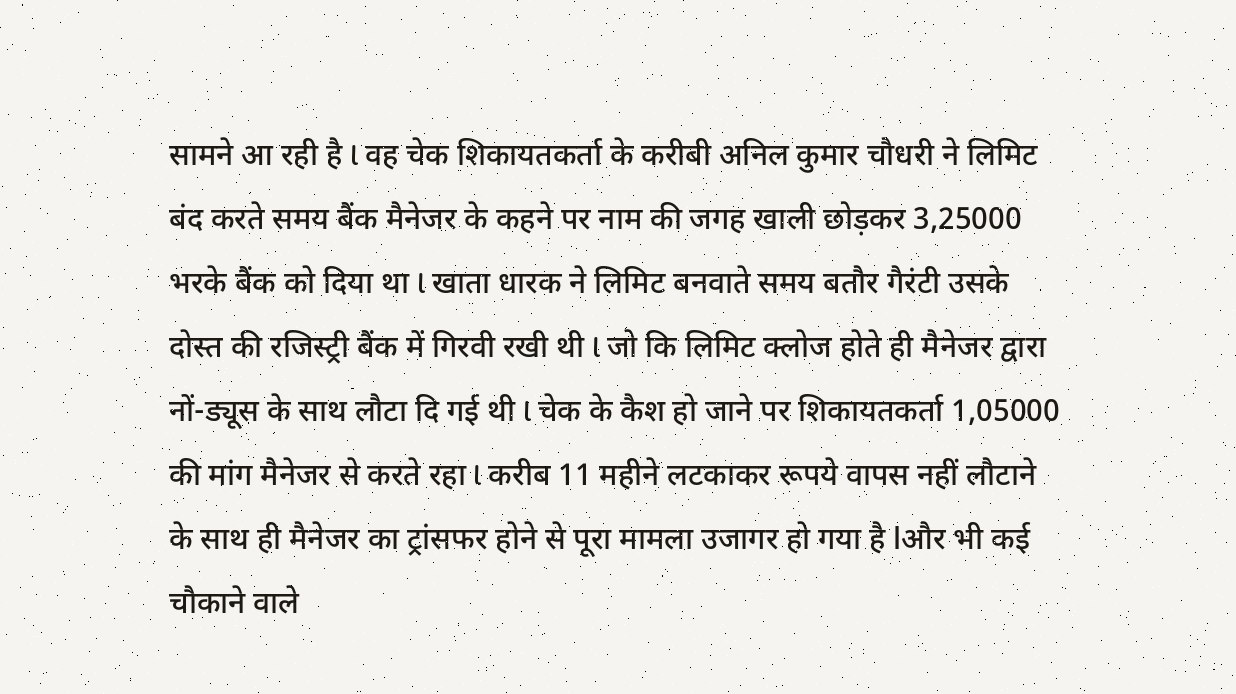सामने आ रही है l वह चेक शिकायतकर्ता के करीबी अनिल कुमार चौधरी ने लिमिट बंद करते समय बैंक मैनेजर के कहने पर नाम की जगह खाली छोड़कर 3,25000 भरके बैंक को दिया था l खाता धारक ने लिमिट बनवाते समय बतौर गैरंटी उसके दोस्त की रजिस्ट्री बैंक में गिरवी रखी थी l जो कि लिमिट क्लोज होते ही मैनेजर द्वारा नों-ड्यूस के साथ लौटा दि गई थी l चेक के कैश हो जाने पर शिकायतकर्ता 1,05000 की मांग मैनेजर से करते रहा l करीब 11 महीने लटकाकर रूपये वापस नहीं लौटाने के साथ ही मैनेजर का ट्रांसफर होने से पूरा मामला उजागर हो गया है lऔर भी कई चौकाने वाले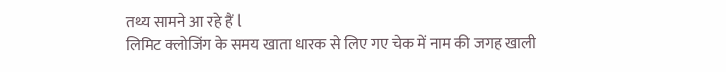तथ्य सामने आ रहे हैं l
लिमिट क्लोजिंग के समय खाता धारक से लिए गए चेक में नाम की जगह खाली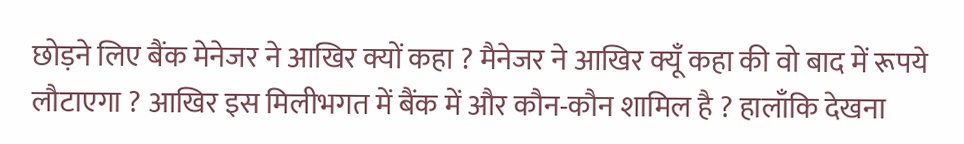छोड़ने लिए बैंक मेनेजर ने आखिर क्यों कहा ? मैनेजर ने आखिर क्यूँ कहा की वो बाद में रूपये लौटाएगा ? आखिर इस मिलीभगत में बैंक में और कौन-कौन शामिल है ? हालाँकि देखना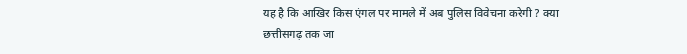यह है कि आखिर किस एंगल पर मामले में अब पुलिस विवेचना करेगी ? क्या छत्तीसगढ़ तक जा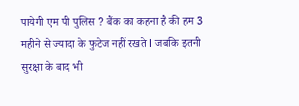पायेगी एम पी पुलिस ? बैंक का कहना है की हम 3 महीने से ज्यादा के फुटेज नहीं रखते l जबकि इतनी सुरक्षा के बाद भी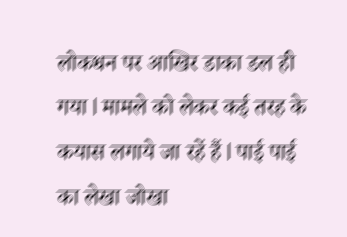लोकधन पर आखिर डाका डल ही गया l मामले को लेकर कई तरह के कयास लगाये जा रहें हैं l पाई पाई का लेखा जोखा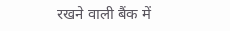रखने वाली बैंक में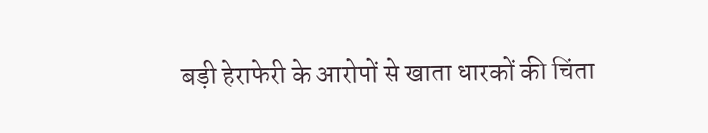बड़ी हेराफेरी के आरोपों से खाता धारकों की चिंता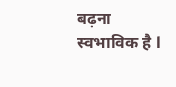बढ़ना स्वभाविक है l